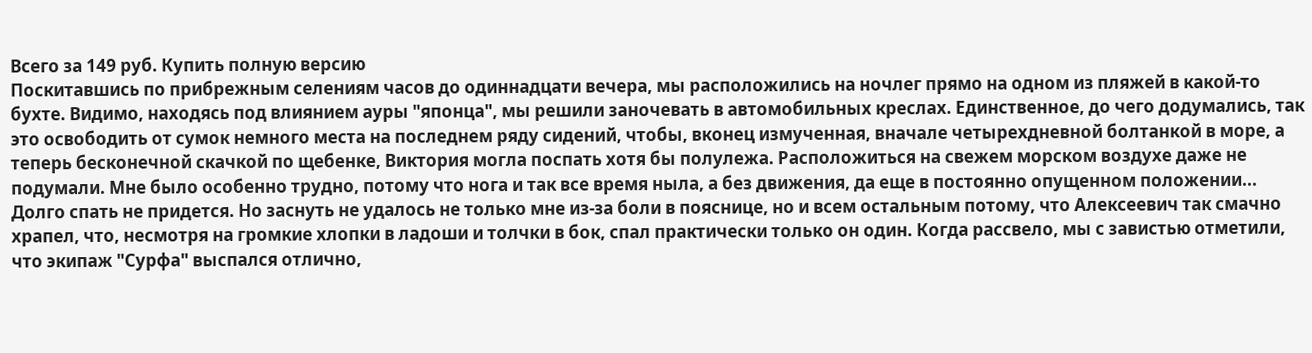Всего за 149 руб. Купить полную версию
Поскитавшись по прибрежным селениям часов до одиннадцати вечера, мы расположились на ночлег прямо на одном из пляжей в какой-то бухте. Видимо, находясь под влиянием ауры "японца", мы решили заночевать в автомобильных креслах. Единственное, до чего додумались, так это освободить от сумок немного места на последнем ряду сидений, чтобы, вконец измученная, вначале четырехдневной болтанкой в море, а теперь бесконечной скачкой по щебенке, Виктория могла поспать хотя бы полулежа. Расположиться на свежем морском воздухе даже не подумали. Мне было особенно трудно, потому что нога и так все время ныла, а без движения, да еще в постоянно опущенном положении... Долго спать не придется. Но заснуть не удалось не только мне из-за боли в пояснице, но и всем остальным потому, что Алексеевич так смачно храпел, что, несмотря на громкие хлопки в ладоши и толчки в бок, спал практически только он один. Когда рассвело, мы с завистью отметили, что экипаж "Сурфа" выспался отлично,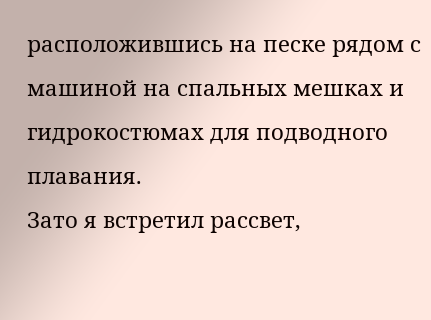расположившись на песке рядом с машиной на спальных мешках и гидрокостюмах для подводного плавания.
Зато я встретил рассвет,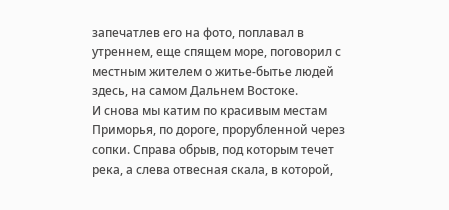запечатлев его на фото, поплавал в утреннем, еще спящем море, поговорил с местным жителем о житье-бытье людей здесь, на самом Дальнем Востоке.
И снова мы катим по красивым местам Приморья, по дороге, прорубленной через сопки. Справа обрыв, под которым течет река, а слева отвесная скала, в которой,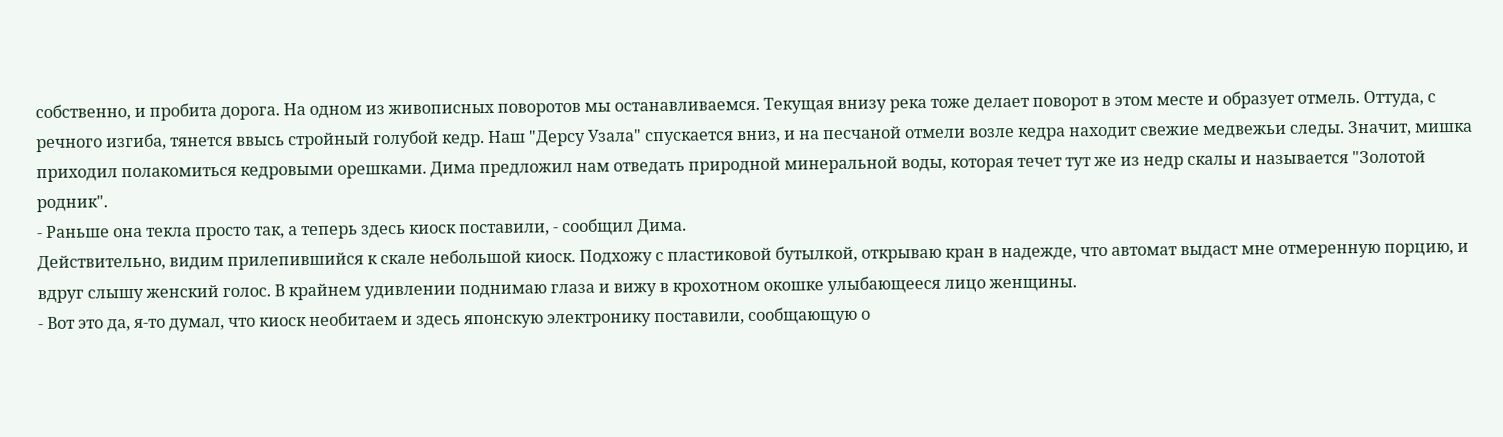собственно, и пробита дорога. На одном из живописных поворотов мы останавливаемся. Текущая внизу река тоже делает поворот в этом месте и образует отмель. Оттуда, с речного изгиба, тянется ввысь стройный голубой кедр. Наш "Дерсу Узала" спускается вниз, и на песчаной отмели возле кедра находит свежие медвежьи следы. Значит, мишка приходил полакомиться кедровыми орешками. Дима предложил нам отведать природной минеральной воды, которая течет тут же из недр скалы и называется "Золотой родник".
- Раньше она текла просто так, а теперь здесь киоск поставили, - сообщил Дима.
Действительно, видим прилепившийся к скале небольшой киоск. Подхожу с пластиковой бутылкой, открываю кран в надежде, что автомат выдаст мне отмеренную порцию, и вдруг слышу женский голос. В крайнем удивлении поднимаю глаза и вижу в крохотном окошке улыбающееся лицо женщины.
- Вот это да, я-то думал, что киоск необитаем и здесь японскую электронику поставили, сообщающую о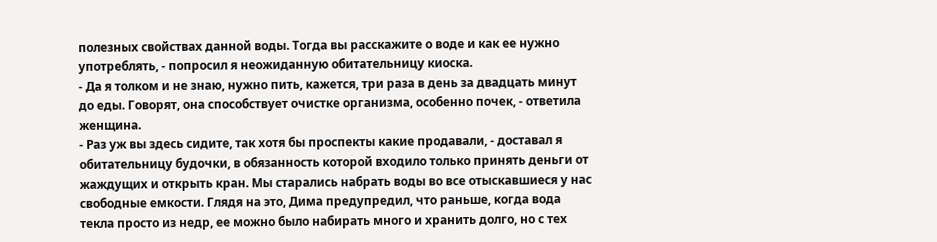полезных свойствах данной воды. Тогда вы расскажите о воде и как ее нужно употреблять, - попросил я неожиданную обитательницу киоска.
- Да я толком и не знаю, нужно пить, кажется, три раза в день за двадцать минут до еды. Говорят, она способствует очистке организма, особенно почек, - ответила женщина.
- Раз уж вы здесь сидите, так хотя бы проспекты какие продавали, - доставал я обитательницу будочки, в обязанность которой входило только принять деньги от жаждущих и открыть кран. Мы старались набрать воды во все отыскавшиеся у нас свободные емкости. Глядя на это, Дима предупредил, что раньше, когда вода текла просто из недр, ее можно было набирать много и хранить долго, но с тех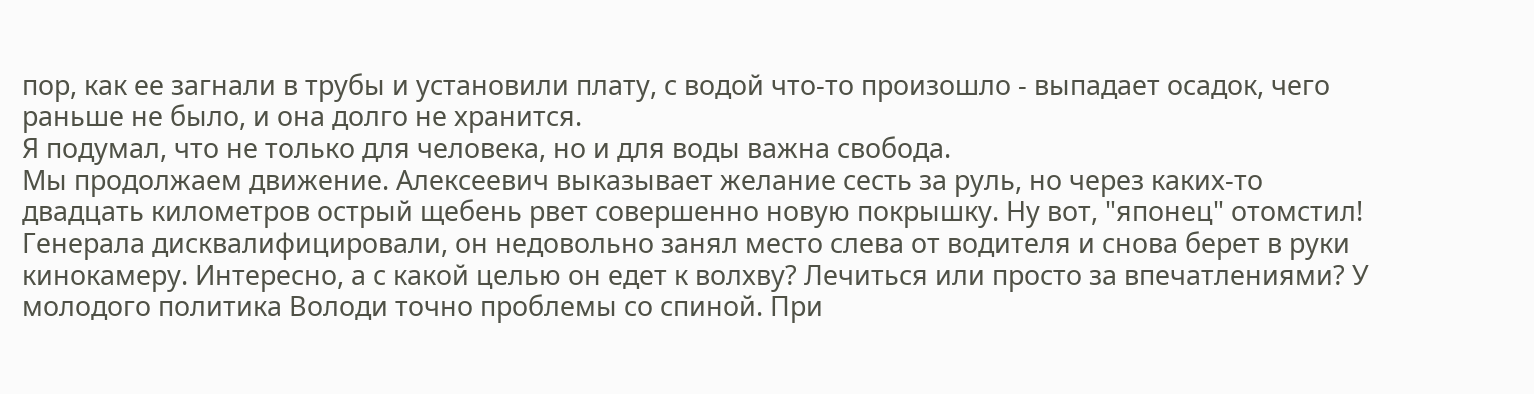пор, как ее загнали в трубы и установили плату, с водой что-то произошло - выпадает осадок, чего раньше не было, и она долго не хранится.
Я подумал, что не только для человека, но и для воды важна свобода.
Мы продолжаем движение. Алексеевич выказывает желание сесть за руль, но через каких-то двадцать километров острый щебень рвет совершенно новую покрышку. Ну вот, "японец" отомстил! Генерала дисквалифицировали, он недовольно занял место слева от водителя и снова берет в руки кинокамеру. Интересно, а с какой целью он едет к волхву? Лечиться или просто за впечатлениями? У молодого политика Володи точно проблемы со спиной. При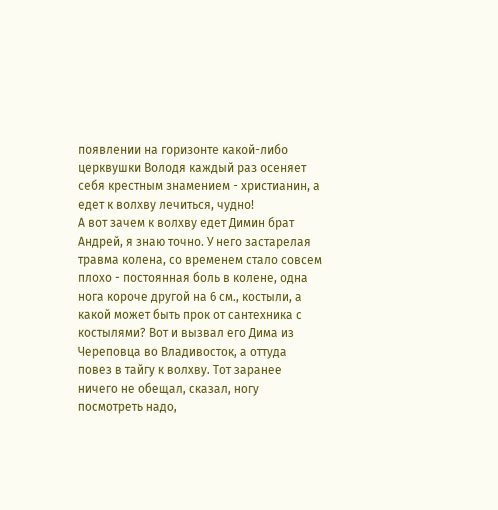появлении на горизонте какой-либо церквушки Володя каждый раз осеняет себя крестным знамением - христианин, а едет к волхву лечиться, чудно!
А вот зачем к волхву едет Димин брат Андрей, я знаю точно. У него застарелая травма колена, со временем стало совсем плохо - постоянная боль в колене, одна нога короче другой на 6 см., костыли, а какой может быть прок от сантехника с костылями? Вот и вызвал его Дима из Череповца во Владивосток, а оттуда повез в тайгу к волхву. Тот заранее ничего не обещал, сказал, ногу посмотреть надо,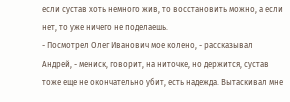если сустав хоть немного жив, то восстановить можно, а если нет, то уже ничего не поделаешь.
- Посмотрел Олег Иванович мое колено, - рассказывал Андрей, - мениск, говорит, на ниточке, но держится, сустав тоже еще не окончательно убит, есть надежда. Вытаскивал мне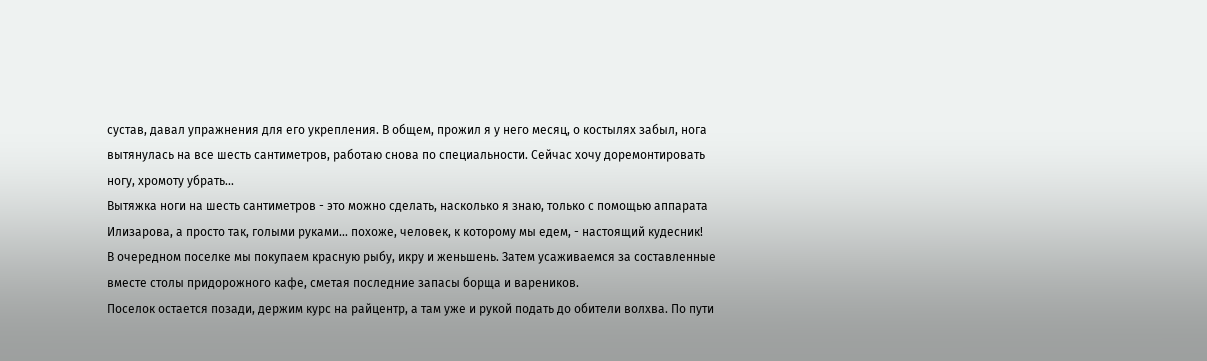сустав, давал упражнения для его укрепления. В общем, прожил я у него месяц, о костылях забыл, нога вытянулась на все шесть сантиметров, работаю снова по специальности. Сейчас хочу доремонтировать ногу, хромоту убрать...
Вытяжка ноги на шесть сантиметров - это можно сделать, насколько я знаю, только с помощью аппарата Илизарова, а просто так, голыми руками... похоже, человек, к которому мы едем, - настоящий кудесник!
В очередном поселке мы покупаем красную рыбу, икру и женьшень. Затем усаживаемся за составленные вместе столы придорожного кафе, сметая последние запасы борща и вареников.
Поселок остается позади, держим курс на райцентр, а там уже и рукой подать до обители волхва. По пути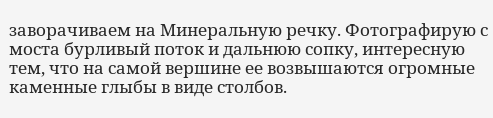заворачиваем на Минеральную речку. Фотографирую с моста бурливый поток и дальнюю сопку, интересную тем, что на самой вершине ее возвышаются огромные каменные глыбы в виде столбов.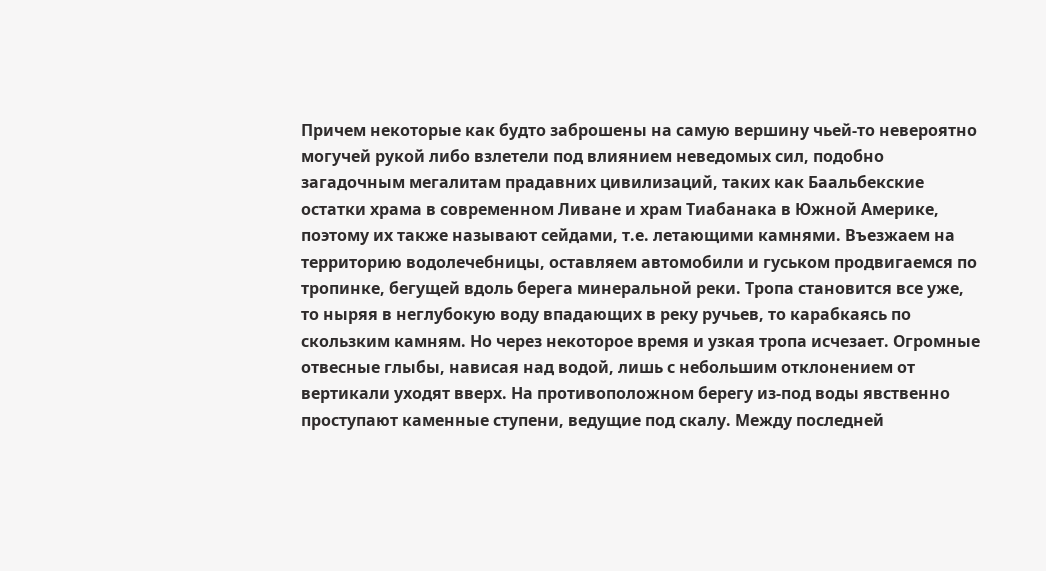Причем некоторые как будто заброшены на самую вершину чьей-то невероятно могучей рукой либо взлетели под влиянием неведомых сил, подобно загадочным мегалитам прадавних цивилизаций, таких как Баальбекские остатки храма в современном Ливане и храм Тиабанака в Южной Америке, поэтому их также называют сейдами, т.е. летающими камнями. Въезжаем на территорию водолечебницы, оставляем автомобили и гуськом продвигаемся по тропинке, бегущей вдоль берега минеральной реки. Тропа становится все уже, то ныряя в неглубокую воду впадающих в реку ручьев, то карабкаясь по скользким камням. Но через некоторое время и узкая тропа исчезает. Огромные отвесные глыбы, нависая над водой, лишь с небольшим отклонением от вертикали уходят вверх. На противоположном берегу из-под воды явственно проступают каменные ступени, ведущие под скалу. Между последней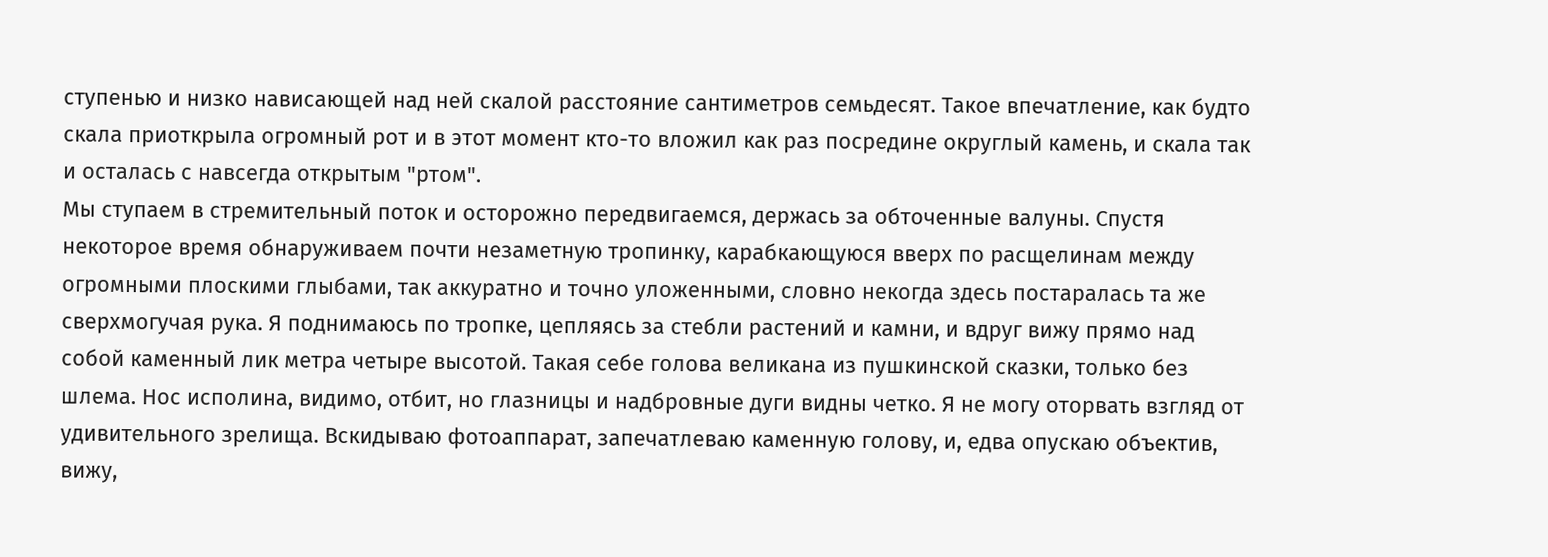ступенью и низко нависающей над ней скалой расстояние сантиметров семьдесят. Такое впечатление, как будто скала приоткрыла огромный рот и в этот момент кто-то вложил как раз посредине округлый камень, и скала так и осталась с навсегда открытым "ртом".
Мы ступаем в стремительный поток и осторожно передвигаемся, держась за обточенные валуны. Спустя некоторое время обнаруживаем почти незаметную тропинку, карабкающуюся вверх по расщелинам между огромными плоскими глыбами, так аккуратно и точно уложенными, словно некогда здесь постаралась та же сверхмогучая рука. Я поднимаюсь по тропке, цепляясь за стебли растений и камни, и вдруг вижу прямо над собой каменный лик метра четыре высотой. Такая себе голова великана из пушкинской сказки, только без шлема. Нос исполина, видимо, отбит, но глазницы и надбровные дуги видны четко. Я не могу оторвать взгляд от удивительного зрелища. Вскидываю фотоаппарат, запечатлеваю каменную голову, и, едва опускаю объектив, вижу,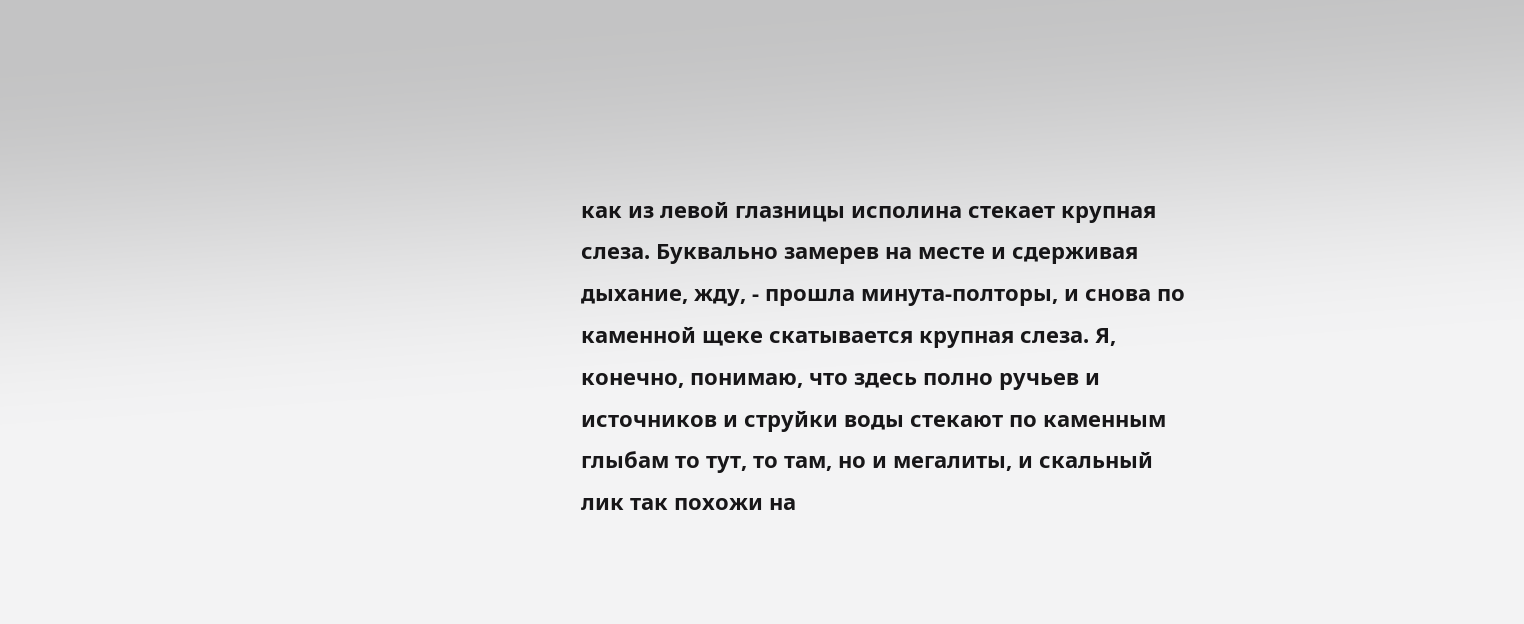как из левой глазницы исполина стекает крупная слеза. Буквально замерев на месте и сдерживая дыхание, жду, - прошла минута-полторы, и снова по каменной щеке скатывается крупная слеза. Я, конечно, понимаю, что здесь полно ручьев и источников и струйки воды стекают по каменным глыбам то тут, то там, но и мегалиты, и скальный лик так похожи на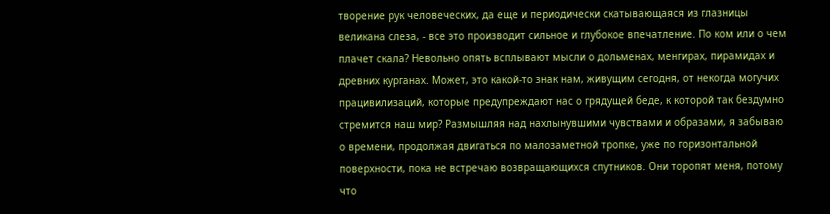творение рук человеческих, да еще и периодически скатывающаяся из глазницы великана слеза, - все это производит сильное и глубокое впечатление. По ком или о чем плачет скала? Невольно опять всплывают мысли о дольменах, менгирах, пирамидах и древних курганах. Может, это какой-то знак нам, живущим сегодня, от некогда могучих працивилизаций, которые предупреждают нас о грядущей беде, к которой так бездумно стремится наш мир? Размышляя над нахлынувшими чувствами и образами, я забываю о времени, продолжая двигаться по малозаметной тропке, уже по горизонтальной поверхности, пока не встречаю возвращающихся спутников. Они торопят меня, потому что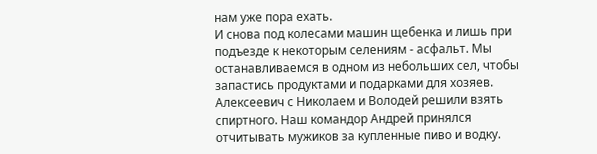нам уже пора ехать.
И снова под колесами машин щебенка и лишь при подъезде к некоторым селениям - асфальт. Мы останавливаемся в одном из небольших сел, чтобы запастись продуктами и подарками для хозяев. Алексеевич с Николаем и Володей решили взять спиртного. Наш командор Андрей принялся отчитывать мужиков за купленные пиво и водку.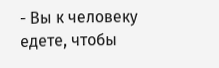- Вы к человеку едете, чтобы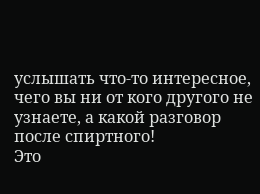услышать что-то интересное, чего вы ни от кого другого не узнаете, а какой разговор после спиртного!
Это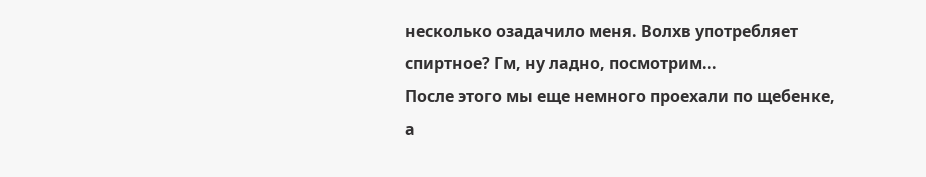несколько озадачило меня. Волхв употребляет спиртное? Гм, ну ладно, посмотрим...
После этого мы еще немного проехали по щебенке, а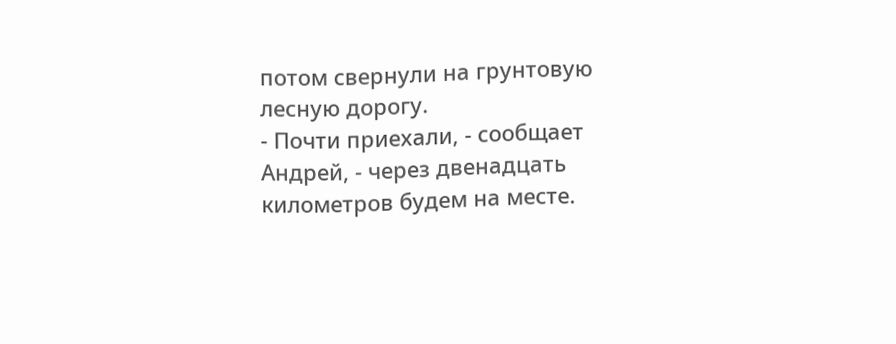потом свернули на грунтовую лесную дорогу.
- Почти приехали, - сообщает Андрей, - через двенадцать километров будем на месте.